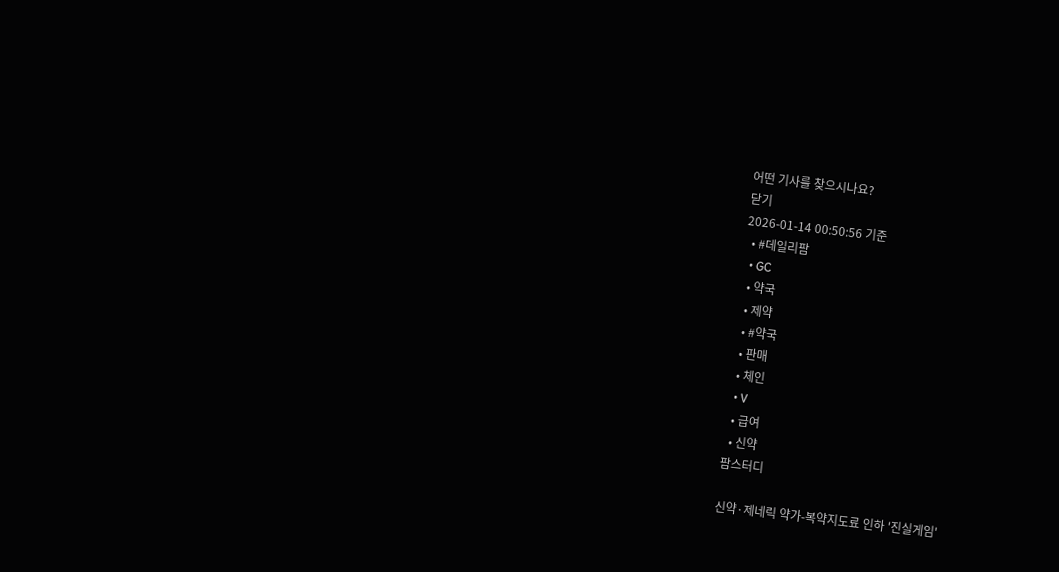어떤 기사를 찾으시나요?
닫기
2026-01-14 00:50:56 기준
  • #데일리팜
  • GC
  • 약국
  • 제약
  • #약국
  • 판매
  • 체인
  • V
  • 급여
  • 신약
팜스터디

신약·제네릭 약가-복약지도료 인하 '진실게임'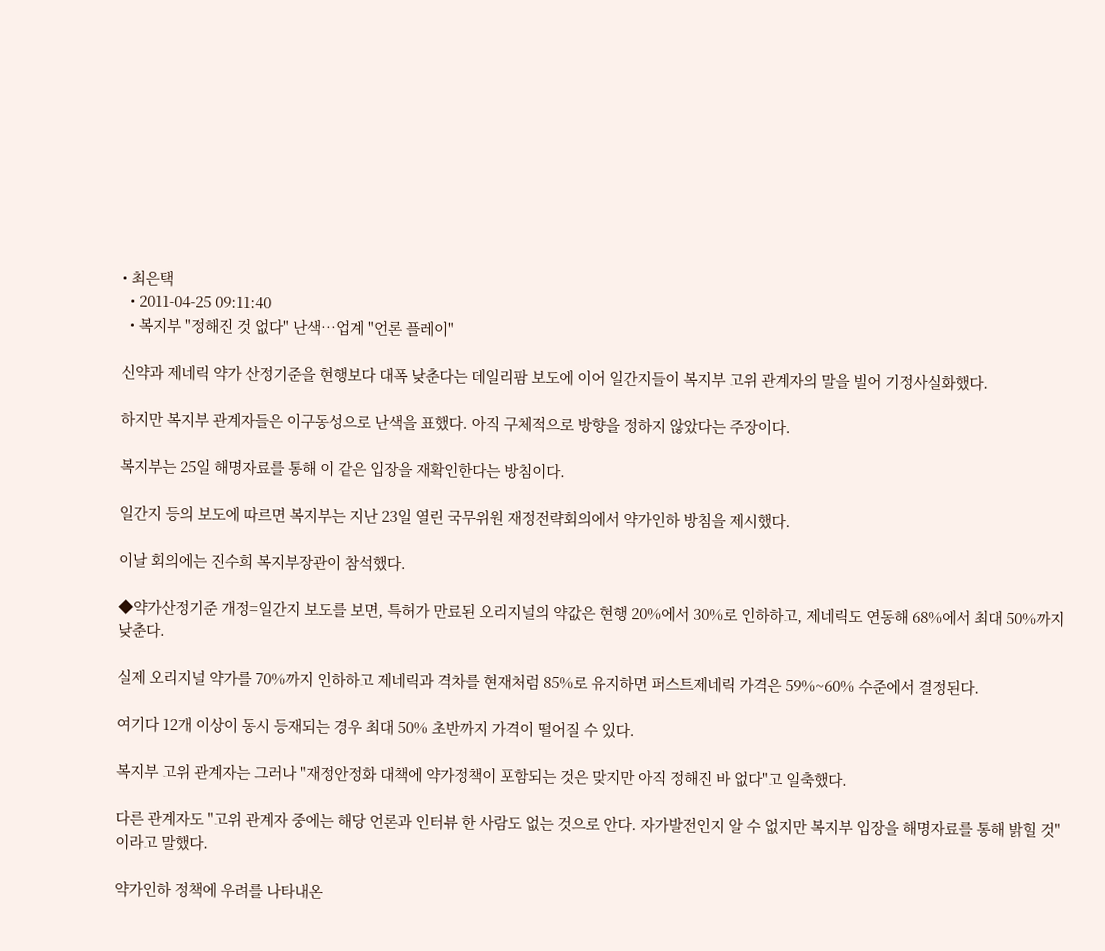• 최은택
  • 2011-04-25 09:11:40
  • 복지부 "정해진 것 없다" 난색…업계 "언론 플레이"

신약과 제네릭 약가 산정기준을 현행보다 대폭 낮춘다는 데일리팜 보도에 이어 일간지들이 복지부 고위 관계자의 말을 빌어 기정사실화했다.

하지만 복지부 관계자들은 이구동성으로 난색을 표했다. 아직 구체적으로 방향을 정하지 않았다는 주장이다.

복지부는 25일 해명자료를 통해 이 같은 입장을 재확인한다는 방침이다.

일간지 등의 보도에 따르면 복지부는 지난 23일 열린 국무위원 재정전략회의에서 약가인하 방침을 제시했다.

이날 회의에는 진수희 복지부장관이 참석했다.

◆약가산정기준 개정=일간지 보도를 보면, 특허가 만료된 오리지널의 약값은 현행 20%에서 30%로 인하하고, 제네릭도 연동해 68%에서 최대 50%까지 낮춘다.

실제 오리지널 약가를 70%까지 인하하고 제네릭과 격차를 현재처럼 85%로 유지하면 퍼스트제네릭 가격은 59%~60% 수준에서 결정된다.

여기다 12개 이상이 동시 등재되는 경우 최대 50% 초반까지 가격이 떨어질 수 있다.

복지부 고위 관계자는 그러나 "재정안정화 대책에 약가정책이 포함되는 것은 맞지만 아직 정해진 바 없다"고 일축했다.

다른 관계자도 "고위 관계자 중에는 해당 언론과 인터뷰 한 사람도 없는 것으로 안다. 자가발전인지 알 수 없지만 복지부 입장을 해명자료를 통해 밝힐 것"이라고 말했다.

약가인하 정책에 우려를 나타내온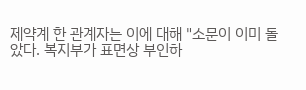제약계 한 관계자는 이에 대해 "소문이 이미 돌았다. 복지부가 표면상 부인하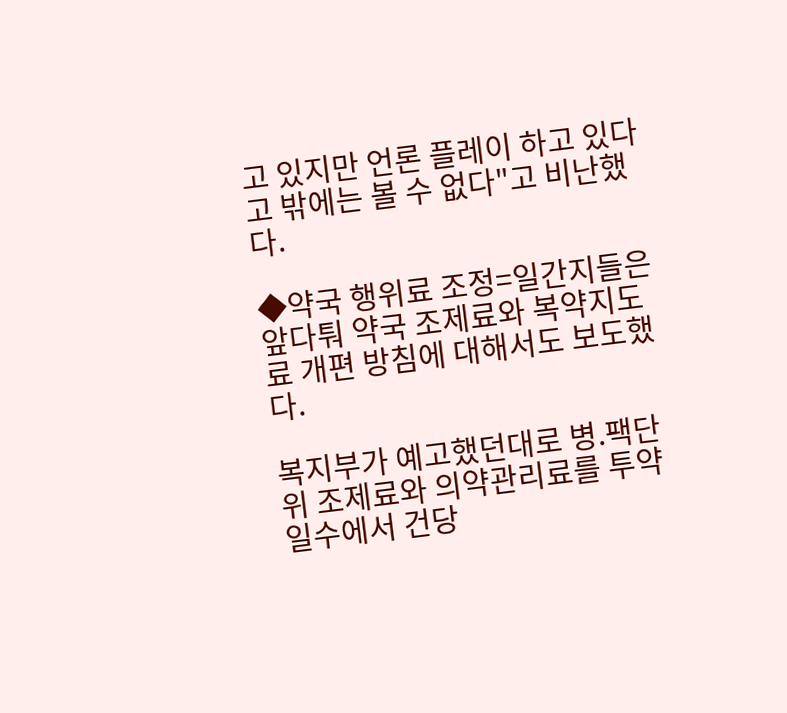고 있지만 언론 플레이 하고 있다고 밖에는 볼 수 없다"고 비난했다.

◆약국 행위료 조정=일간지들은 앞다퉈 약국 조제료와 복약지도료 개편 방침에 대해서도 보도했다.

복지부가 예고했던대로 병.팩단위 조제료와 의약관리료를 투약일수에서 건당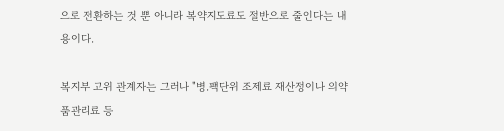으로 전환하는 것 뿐 아니라 복약지도료도 절반으로 줄인다는 내용이다.

복지부 고위 관계자는 그러나 "병.팩단위 조제료 재산정이나 의약품관리료 등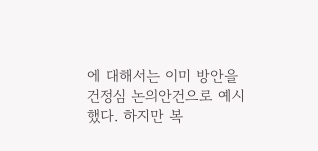에 대해서는 이미 방안을 건정심 논의안건으로 예시했다. 하지만 복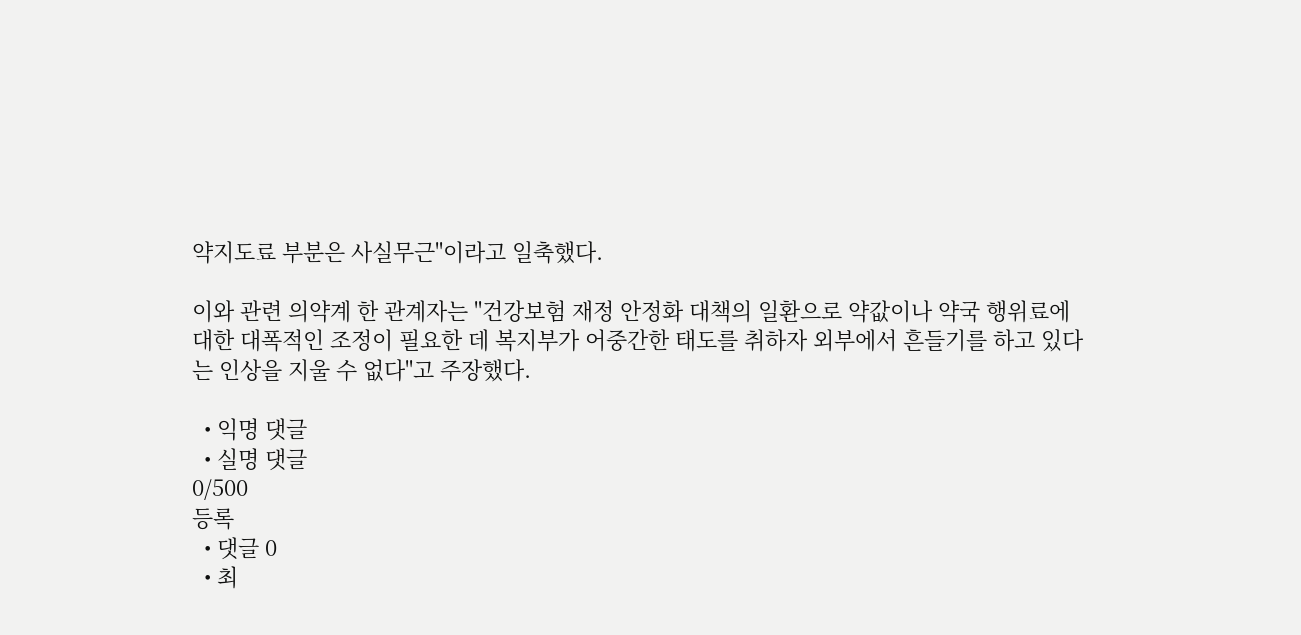약지도료 부분은 사실무근"이라고 일축했다.

이와 관련 의약계 한 관계자는 "건강보험 재정 안정화 대책의 일환으로 약값이나 약국 행위료에 대한 대폭적인 조정이 필요한 데 복지부가 어중간한 태도를 취하자 외부에서 흔들기를 하고 있다는 인상을 지울 수 없다"고 주장했다.

  • 익명 댓글
  • 실명 댓글
0/500
등록
  • 댓글 0
  • 최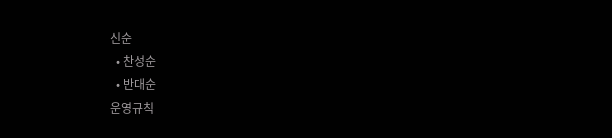신순
  • 찬성순
  • 반대순
운영규칙